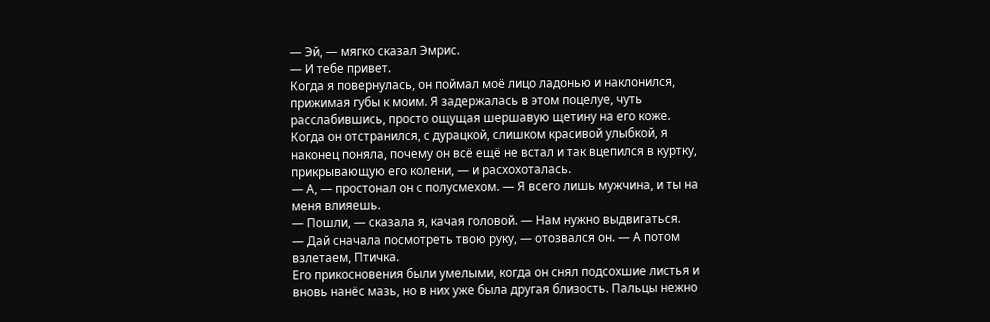— Эй, — мягко сказал Эмрис.
— И тебе привет.
Когда я повернулась, он поймал моё лицо ладонью и наклонился, прижимая губы к моим. Я задержалась в этом поцелуе, чуть расслабившись, просто ощущая шершавую щетину на его коже. Когда он отстранился, с дурацкой, слишком красивой улыбкой, я наконец поняла, почему он всё ещё не встал и так вцепился в куртку, прикрывающую его колени, — и расхохоталась.
— А, — простонал он с полусмехом. — Я всего лишь мужчина, и ты на меня влияешь.
— Пошли, — сказала я, качая головой. — Нам нужно выдвигаться.
— Дай сначала посмотреть твою руку, — отозвался он. — А потом взлетаем, Птичка.
Его прикосновения были умелыми, когда он снял подсохшие листья и вновь нанёс мазь, но в них уже была другая близость. Пальцы нежно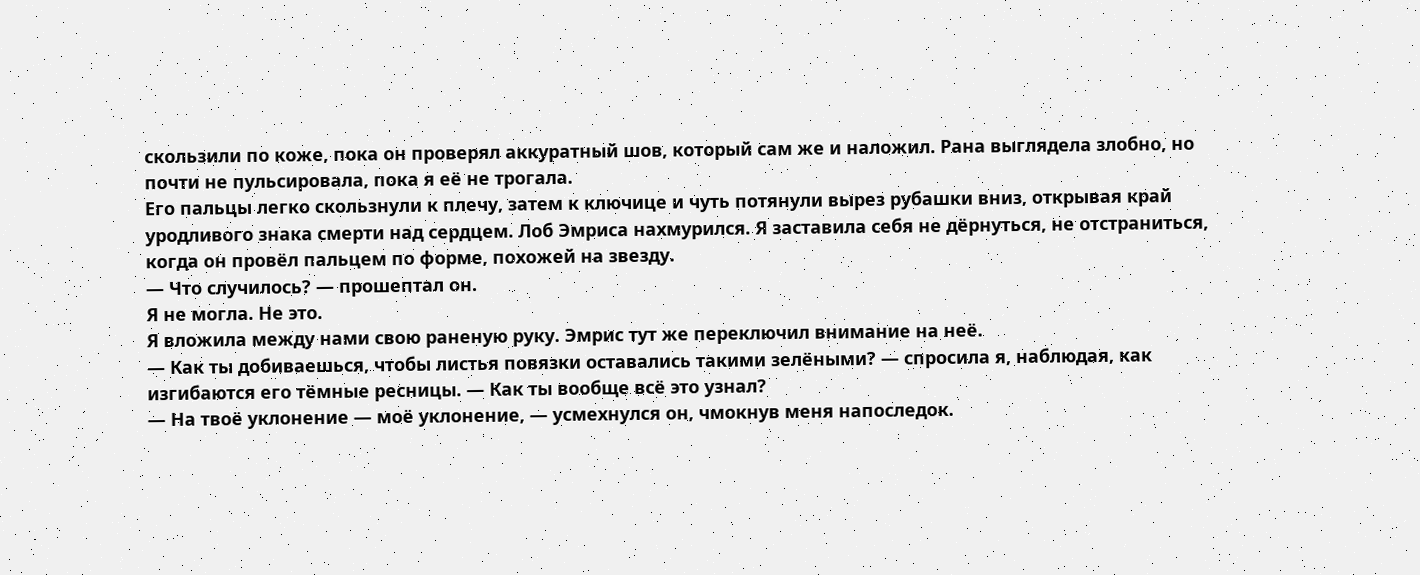скользили по коже, пока он проверял аккуратный шов, который сам же и наложил. Рана выглядела злобно, но почти не пульсировала, пока я её не трогала.
Его пальцы легко скользнули к плечу, затем к ключице и чуть потянули вырез рубашки вниз, открывая край уродливого знака смерти над сердцем. Лоб Эмриса нахмурился. Я заставила себя не дёрнуться, не отстраниться, когда он провёл пальцем по форме, похожей на звезду.
— Что случилось? — прошептал он.
Я не могла. Не это.
Я вложила между нами свою раненую руку. Эмрис тут же переключил внимание на неё.
— Как ты добиваешься, чтобы листья повязки оставались такими зелёными? — спросила я, наблюдая, как изгибаются его тёмные ресницы. — Как ты вообще всё это узнал?
— На твоё уклонение — моё уклонение, — усмехнулся он, чмокнув меня напоследок.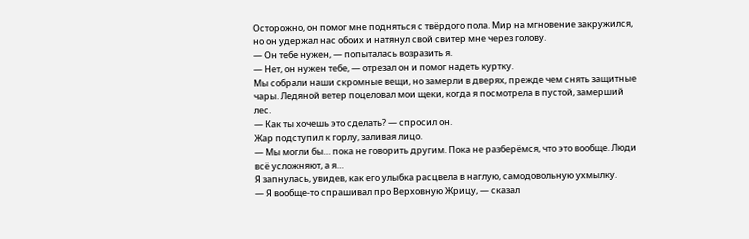Осторожно, он помог мне подняться с твёрдого пола. Мир на мгновение закружился, но он удержал нас обоих и натянул свой свитер мне через голову.
— Он тебе нужен, — попыталась возразить я.
— Нет, он нужен тебе, — отрезал он и помог надеть куртку.
Мы собрали наши скромные вещи, но замерли в дверях, прежде чем снять защитные чары. Ледяной ветер поцеловал мои щеки, когда я посмотрела в пустой, замерший лес.
— Как ты хочешь это сделать? — спросил он.
Жар подступил к горлу, заливая лицо.
— Мы могли бы… пока не говорить другим. Пока не разберёмся, что это вообще. Люди всё усложняют, а я…
Я запнулась, увидев, как его улыбка расцвела в наглую, самодовольную ухмылку.
— Я вообще-то спрашивал про Верховную Жрицу, — сказал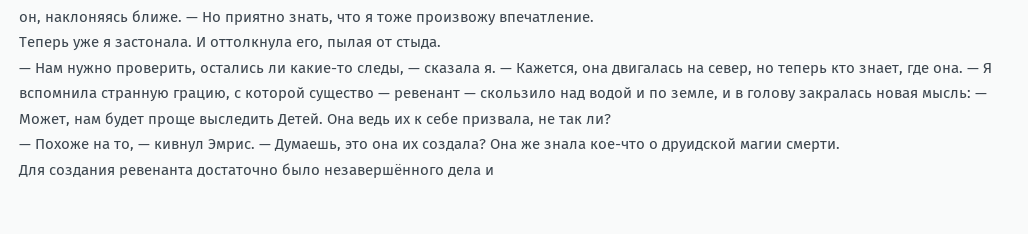он, наклоняясь ближе. — Но приятно знать, что я тоже произвожу впечатление.
Теперь уже я застонала. И оттолкнула его, пылая от стыда.
— Нам нужно проверить, остались ли какие-то следы, — сказала я. — Кажется, она двигалась на север, но теперь кто знает, где она. — Я вспомнила странную грацию, с которой существо — ревенант — скользило над водой и по земле, и в голову закралась новая мысль: — Может, нам будет проще выследить Детей. Она ведь их к себе призвала, не так ли?
— Похоже на то, — кивнул Эмрис. — Думаешь, это она их создала? Она же знала кое-что о друидской магии смерти.
Для создания ревенанта достаточно было незавершённого дела и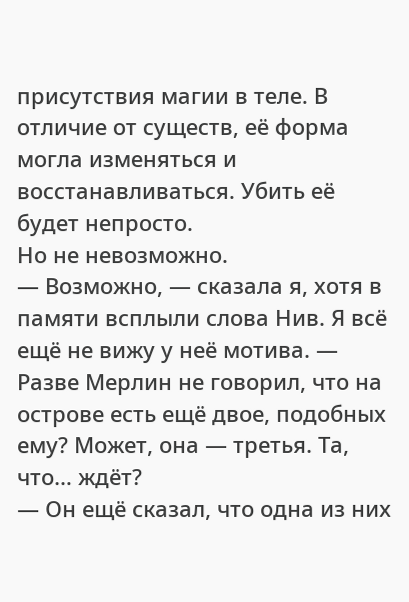присутствия магии в теле. В отличие от существ, её форма могла изменяться и восстанавливаться. Убить её будет непросто.
Но не невозможно.
— Возможно, — сказала я, хотя в памяти всплыли слова Нив. Я всё ещё не вижу у неё мотива. — Разве Мерлин не говорил, что на острове есть ещё двое, подобных ему? Может, она — третья. Та, что… ждёт?
— Он ещё сказал, что одна из них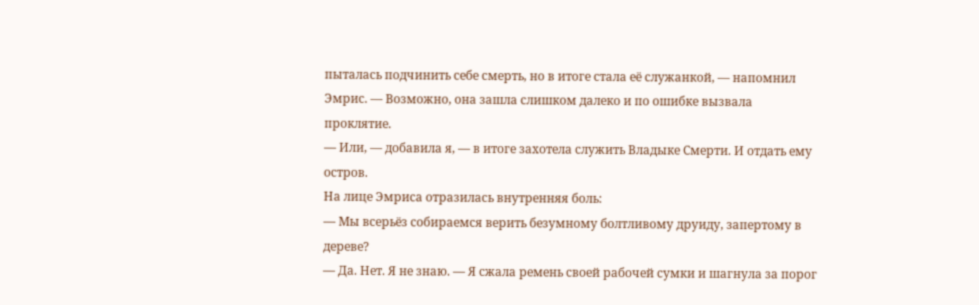пыталась подчинить себе смерть, но в итоге стала её служанкой, — напомнил Эмрис. — Возможно, она зашла слишком далеко и по ошибке вызвала проклятие.
— Или, — добавила я, — в итоге захотела служить Владыке Смерти. И отдать ему остров.
На лице Эмриса отразилась внутренняя боль:
— Мы всерьёз собираемся верить безумному болтливому друиду, запертому в дереве?
— Да. Нет. Я не знаю. — Я сжала ремень своей рабочей сумки и шагнула за порог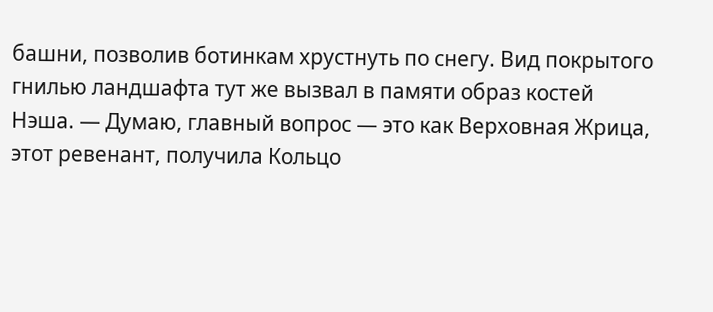башни, позволив ботинкам хрустнуть по снегу. Вид покрытого гнилью ландшафта тут же вызвал в памяти образ костей Нэша. — Думаю, главный вопрос — это как Верховная Жрица, этот ревенант, получила Кольцо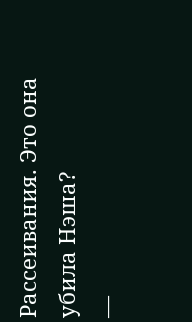Рассеивания. Это она убила Нэша?
—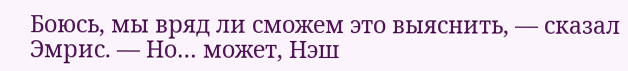Боюсь, мы вряд ли сможем это выяснить, — сказал Эмрис. — Но… может, Нэш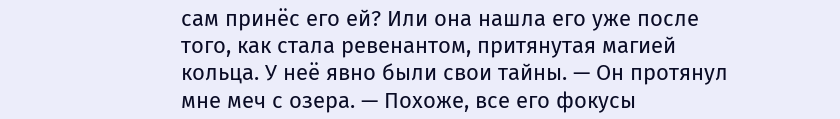сам принёс его ей? Или она нашла его уже после того, как стала ревенантом, притянутая магией кольца. У неё явно были свои тайны. — Он протянул мне меч с озера. — Похоже, все его фокусы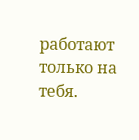работают только на тебя.